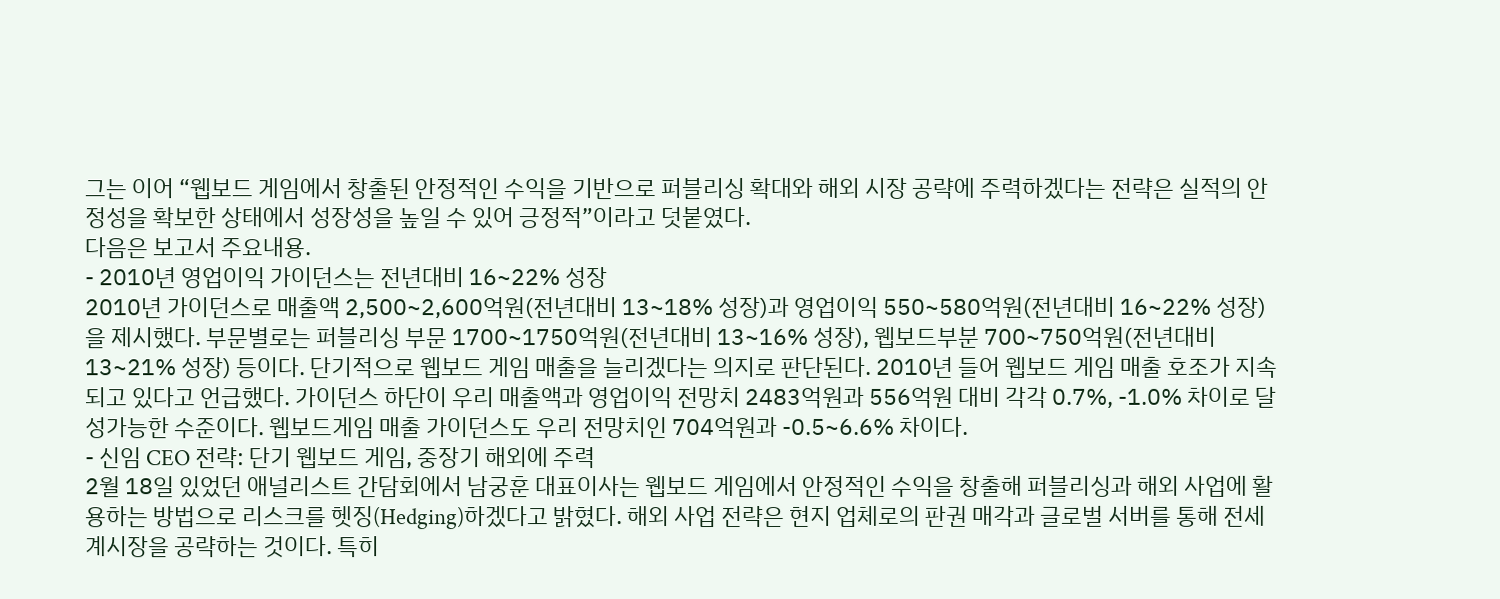그는 이어 “웹보드 게임에서 창출된 안정적인 수익을 기반으로 퍼블리싱 확대와 해외 시장 공략에 주력하겠다는 전략은 실적의 안정성을 확보한 상태에서 성장성을 높일 수 있어 긍정적”이라고 덧붙였다.
다음은 보고서 주요내용.
- 2010년 영업이익 가이던스는 전년대비 16~22% 성장
2010년 가이던스로 매출액 2,500~2,600억원(전년대비 13~18% 성장)과 영업이익 550~580억원(전년대비 16~22% 성장)을 제시했다. 부문별로는 퍼블리싱 부문 1700~1750억원(전년대비 13~16% 성장), 웹보드부분 700~750억원(전년대비 13~21% 성장) 등이다. 단기적으로 웹보드 게임 매출을 늘리겠다는 의지로 판단된다. 2010년 들어 웹보드 게임 매출 호조가 지속되고 있다고 언급했다. 가이던스 하단이 우리 매출액과 영업이익 전망치 2483억원과 556억원 대비 각각 0.7%, -1.0% 차이로 달성가능한 수준이다. 웹보드게임 매출 가이던스도 우리 전망치인 704억원과 -0.5~6.6% 차이다.
- 신임 CEO 전략: 단기 웹보드 게임, 중장기 해외에 주력
2월 18일 있었던 애널리스트 간담회에서 남궁훈 대표이사는 웹보드 게임에서 안정적인 수익을 창출해 퍼블리싱과 해외 사업에 활용하는 방법으로 리스크를 헷징(Hedging)하겠다고 밝혔다. 해외 사업 전략은 현지 업체로의 판권 매각과 글로벌 서버를 통해 전세계시장을 공략하는 것이다. 특히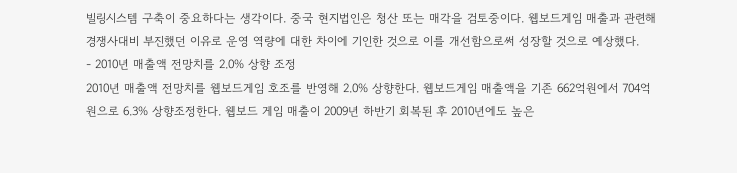빌링시스템 구축이 중요하다는 생각이다. 중국 현지법인은 청산 또는 매각을 검토중이다. 웹보드게임 매출과 관련해 경쟁사대비 부진했던 이유로 운영 역량에 대한 차이에 기인한 것으로 이를 개선함으로써 성장할 것으로 예상했다.
- 2010년 매출액 전망치를 2.0% 상향 조정
2010년 매출액 전망치를 웹보드게임 호조를 반영해 2.0% 상향한다. 웹보드게임 매출액을 기존 662억원에서 704억원으로 6.3% 상향조정한다. 웹보드 게임 매출이 2009년 하반기 회복된 후 2010년에도 높은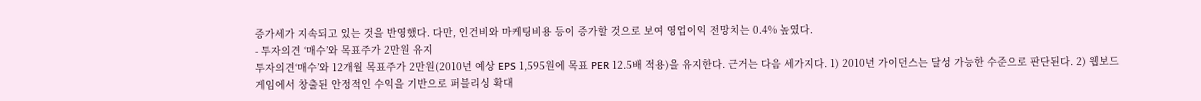증가세가 지속되고 있는 것을 반영했다. 다만, 인건비와 마케팅비용 등이 증가할 것으로 보여 영업이익 전망치는 0.4% 높였다.
- 투자의견 ‘매수’와 목표주가 2만원 유지
투자의견‘매수’와 12개월 목표주가 2만원(2010년 예상 EPS 1,595원에 목표 PER 12.5배 적용)을 유지한다. 근거는 다음 세가지다. 1) 2010년 가이던스는 달성 가능한 수준으로 판단된다. 2) 웹보드 게임에서 창출된 안정적인 수익을 기반으로 퍼블리싱 확대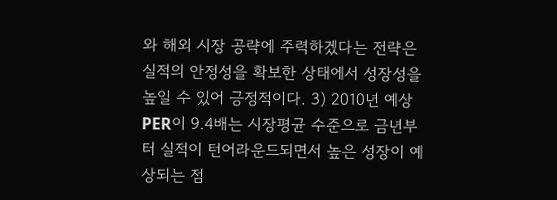와 해외 시장 공략에 주력하겠다는 전략은 실적의 안정성을 확보한 상태에서 성장성을 높일 수 있어 긍정적이다. 3) 2010년 예상 PER이 9.4배는 시장평균 수준으로 금년부터 실적이 턴어라운드되면서 높은 성장이 예상되는 점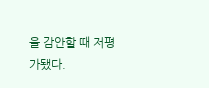을 감안할 때 저평가됐다.